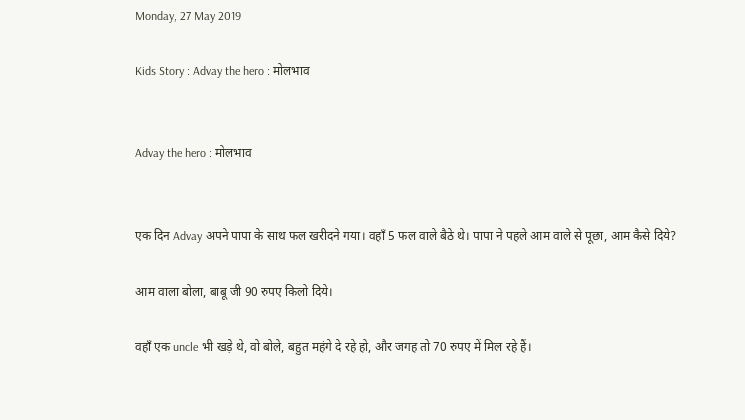Monday, 27 May 2019

Kids Story : Advay the hero : मोलभाव


Advay the hero : मोलभाव


एक दिन Advay अपने पापा के साथ फल खरीदने गया। वहाँ 5 फल वाले बैठे थे। पापा ने पहले आम वाले से पूछा, आम कैसे दिये?

आम वाला बोला, बाबू जी 90 रुपए किलो दिये।

वहाँ एक uncle भी खड़े थे, वो बोले, बहुत महंगे दे रहे हो, और जगह तो 70 रुपए में मिल रहे हैं।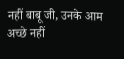नहीं बाबू जी, उनके आम अच्छे नहीं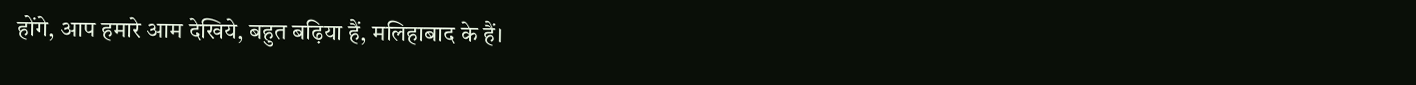होंगे, आप हमारे आम देखिये, बहुत बढ़िया हैं, मलिहाबाद के हैं।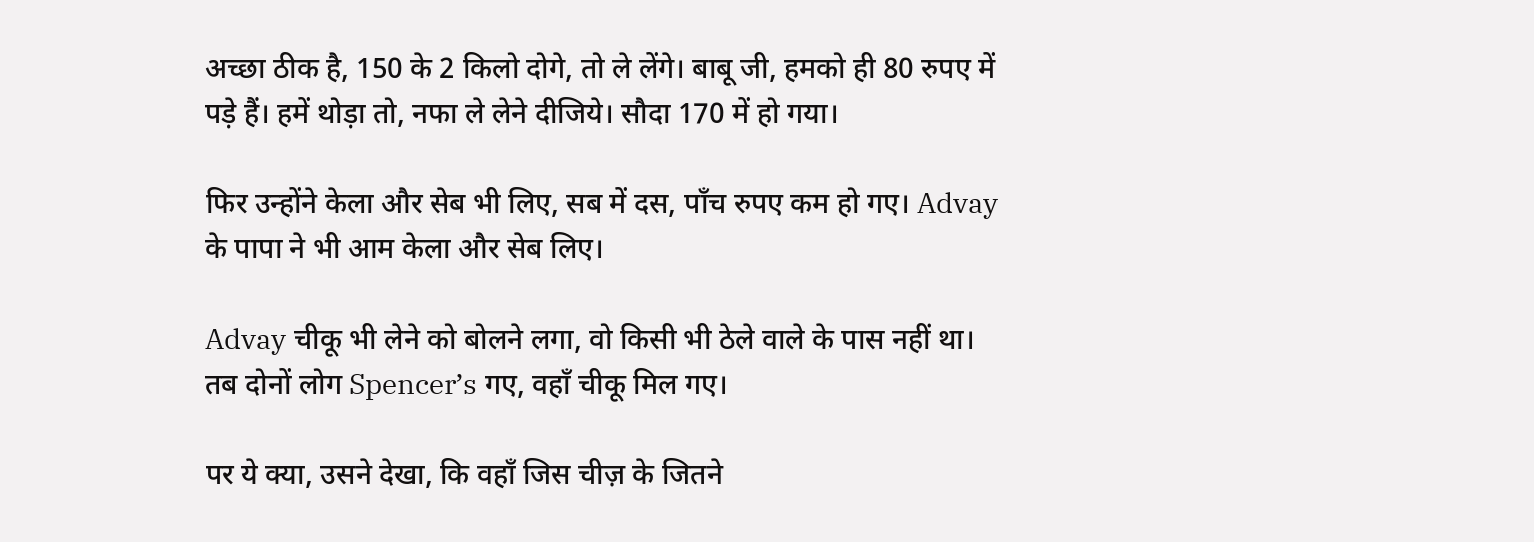अच्छा ठीक है, 150 के 2 किलो दोगे, तो ले लेंगे। बाबू जी, हमको ही 80 रुपए में पड़े हैं। हमें थोड़ा तो, नफा ले लेने दीजिये। सौदा 170 में हो गया।

फिर उन्होंने केला और सेब भी लिए, सब में दस, पाँच रुपए कम हो गए। Advay के पापा ने भी आम केला और सेब लिए।

Advay चीकू भी लेने को बोलने लगा, वो किसी भी ठेले वाले के पास नहीं था। तब दोनों लोग Spencer’s गए, वहाँ चीकू मिल गए।

पर ये क्या, उसने देखा, कि वहाँ जिस चीज़ के जितने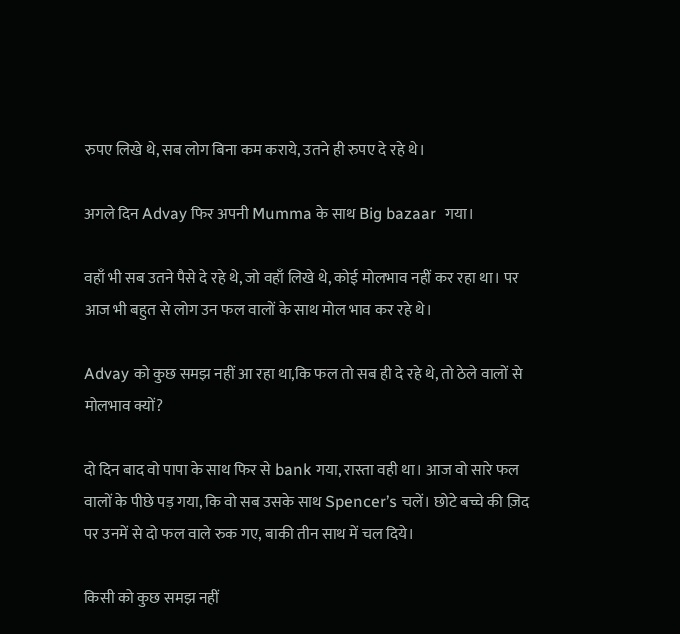रुपए लिखे थे, सब लोग बिना कम कराये, उतने ही रुपए दे रहे थे।

अगले दिन Advay फिर अपनी Mumma के साथ Big bazaar  गया।

वहाँ भी सब उतने पैसे दे रहे थे, जो वहाँ लिखे थे, कोई मोलभाव नहीं कर रहा था। पर आज भी बहुत से लोग उन फल वालों के साथ मोल भाव कर रहे थे।

Advay को कुछ समझ नहीं आ रहा था,कि फल तो सब ही दे रहे थे, तो ठेले वालों से मोलभाव क्यों?

दो दिन बाद वो पापा के साथ फिर से bank गया, रास्ता वही था। आज वो सारे फल वालों के पीछे पड़ गया, कि वो सब उसके साथ Spencer’s चलें। छोटे बच्चे की ज़िद पर उनमें से दो फल वाले रुक गए, बाकी तीन साथ में चल दिये।

किसी को कुछ समझ नहीं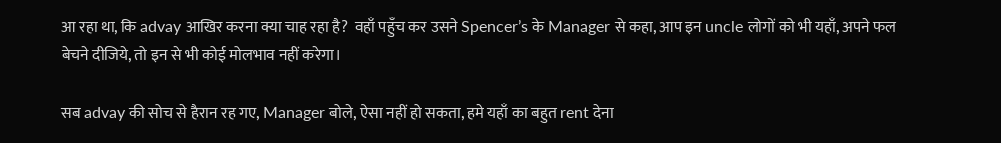आ रहा था, कि advay आखिर करना क्या चाह रहा है?  वहाँ पहुँच कर उसने Spencer’s के Manager से कहा, आप इन uncle लोगों को भी यहाँ, अपने फल बेचने दीजिये, तो इन से भी कोई मोलभाव नहीं करेगा।

सब advay की सोच से हैरान रह गए, Manager बोले, ऐसा नहीं हो सकता, हमे यहाँ का बहुत rent देना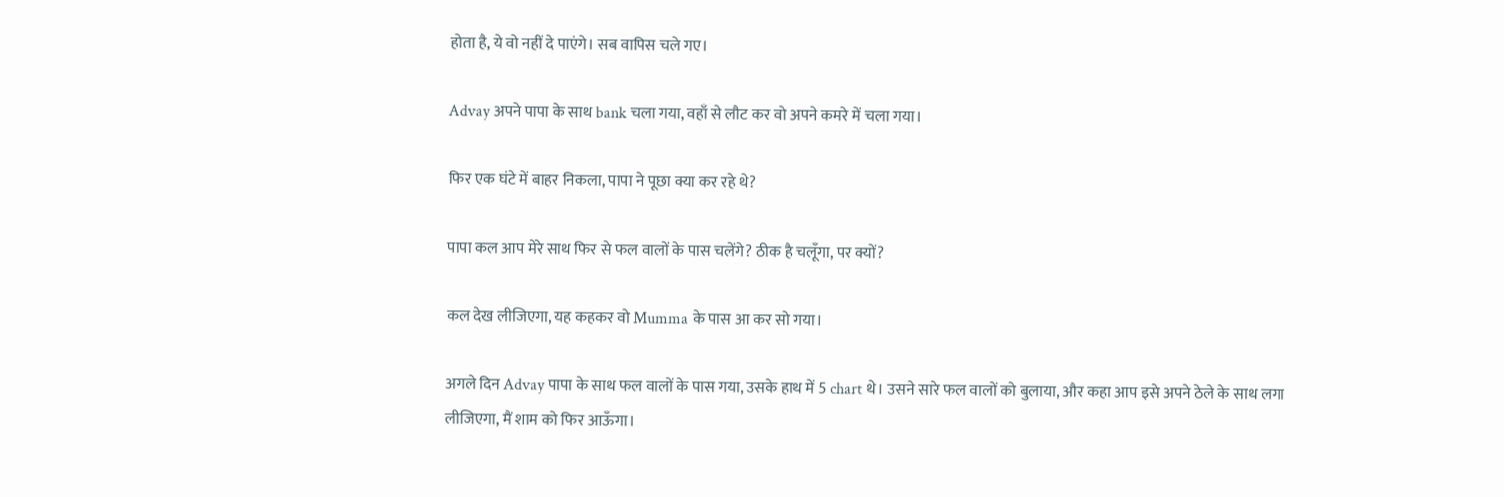होता है, ये वो नहीं दे पाएंगे। सब वापिस चले गए।

Advay अपने पापा के साथ bank चला गया, वहाँ से लौट कर वो अपने कमरे में चला गया।

फिर एक घंटे में बाहर निकला, पापा ने पूछा क्या कर रहे थे?

पापा कल आप मेरे साथ फिर से फल वालों के पास चलेंगे? ठीक है चलूँगा, पर क्यों?

कल देख लीजिएगा, यह कहकर वो Mumma के पास आ कर सो गया।

अगले दिन Advay पापा के साथ फल वालों के पास गया, उसके हाथ में 5 chart थे। उसने सारे फल वालों को बुलाया, और कहा आप इसे अपने ठेले के साथ लगा लीजिएगा, मैं शाम को फिर आऊँगा।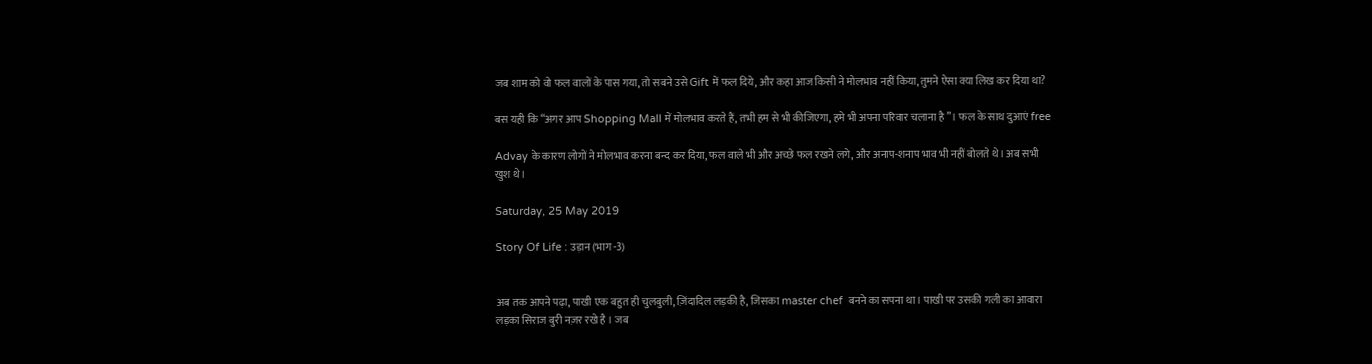जब शाम को वो फल वालों के पास गया, तो सबने उसे Gift में फल दिये, और कहा आज किसी ने मोलभाव नहीं किया, तुमने ऐसा क्या लिख कर दिया था?

बस यही कि “अगर आप Shopping Mall में मोलभाव करते हैं, तभी हम से भी कीजिएगा, हमे भी अपना परिवार चलाना है”। फल के साथ दुआएं free

Advay के कारण लोगों ने मोलभाव करना बन्द कर दिया, फल वाले भी और अच्छे फल रखने लगे, और अनाप-शनाप भाव भी नहीं बोलते थे। अब सभी खुश थे।

Saturday, 25 May 2019

Story Of Life : उड़ान (भाग -3)


अब तक आपने पढ़ा, पाखी एक बहुत ही चुलबुली, ज़िंदादिल लड़की है, जिसका master chef  बनने का सपना था। पाखी पर उसकी गली का आवारा लड़का सिराज बुरी नज़र रखे है । जब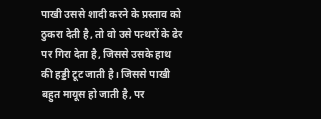पाखी उससे शादी करने के प्रस्ताव को ठुकरा देती है, तो वो उसे पत्थरों के ढेर पर गिरा देता है, जिससे उसके हाथ की हड्डी टूट जाती है। जिससे पाखी बहुत मायूस हो जाती है, पर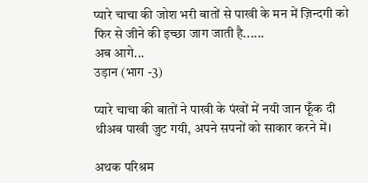प्यारे चाचा की जोश भरी बातों से पाखी के मन में ज़िन्दगी को फिर से जीने की इच्छा जाग जाती है......
अब आगे...
उड़ान (भाग -3)

प्यारे चाचा की बातों ने पाखी के पंखों में नयी जान फूँक दी थीअब पाखी जुट गयी, अपने सपनों को साकार करने में।

अथक परिश्रम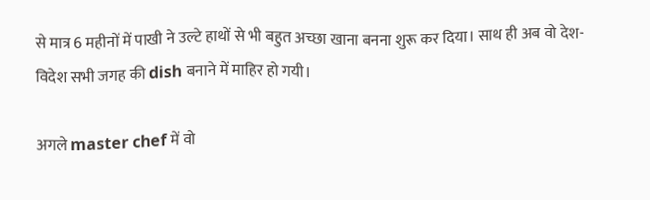से मात्र 6 महीनों में पाखी ने उल्टे हाथों से भी बहुत अच्छा खाना बनना शुरू कर दिया। साथ ही अब वो देश-विदेश सभी जगह की dish बनाने में माहिर हो गयी।

अगले master chef में वो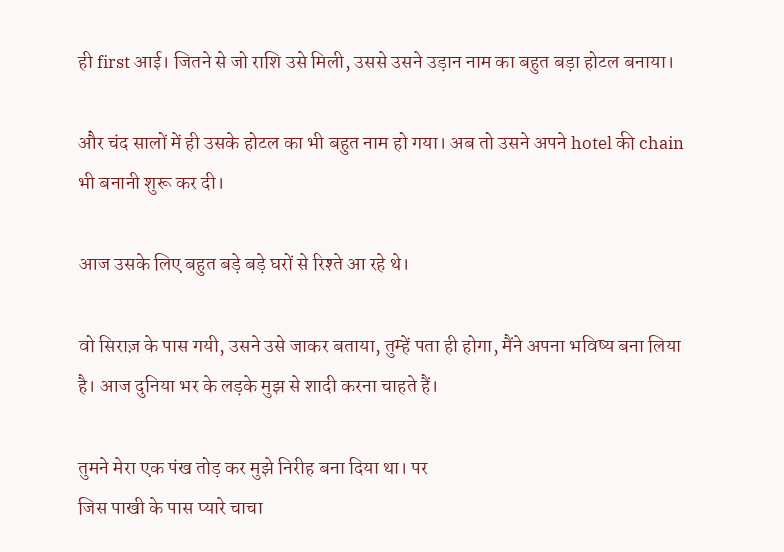ही first आई। जितने से जो राशि उसे मिली, उससे उसने उड़ान नाम का बहुत बड़ा होटल बनाया।

और चंद सालों में ही उसके होटल का भी बहुत नाम हो गया। अब तो उसने अपने hotel की chain भी बनानी शुरू कर दी।

आज उसके लिए बहुत बड़े बड़े घरों से रिश्ते आ रहे थे।

वो सिराज़ के पास गयी, उसने उसे जाकर बताया, तुम्हें पता ही होगा, मैंने अपना भविष्य बना लिया है। आज दुनिया भर के लड़के मुझ से शादी करना चाहते हैं।

तुमने मेरा एक पंख तोड़ कर मुझे निरीह बना दिया था। पर
जिस पाखी के पास प्यारे चाचा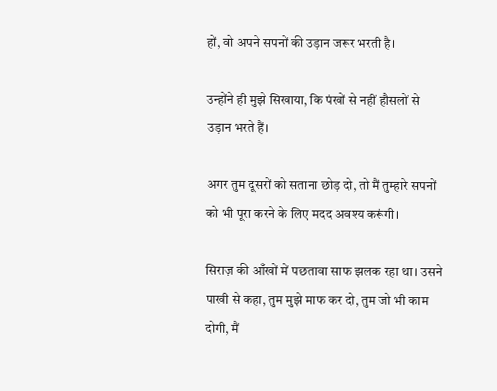हों, वो अपने सपनों की उड़ान जरूर भरती है।

उन्होंने ही मुझे सिखाया, कि पंखों से नहीं हौसलों से उड़ान भरते हैं।

अगर तुम दूसरों को सताना छोड़ दो, तो मैं तुम्हारे सपनों को भी पूरा करने के लिए मदद अवश्य करूंगी।

सिराज़ की आँखों में पछतावा साफ झलक रहा था। उसने पाखी से कहा, तुम मुझे माफ कर दो, तुम जो भी काम दोगी, मैं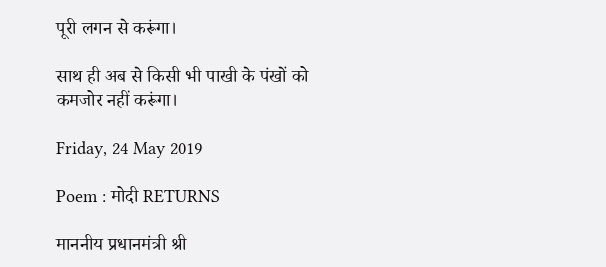पूरी लगन से करूंगा।

साथ ही अब से किसी भी पाखी के पंखों को कमजोर नहीं करूंगा।

Friday, 24 May 2019

Poem : मोदी RETURNS

माननीय प्रधानमंत्री श्री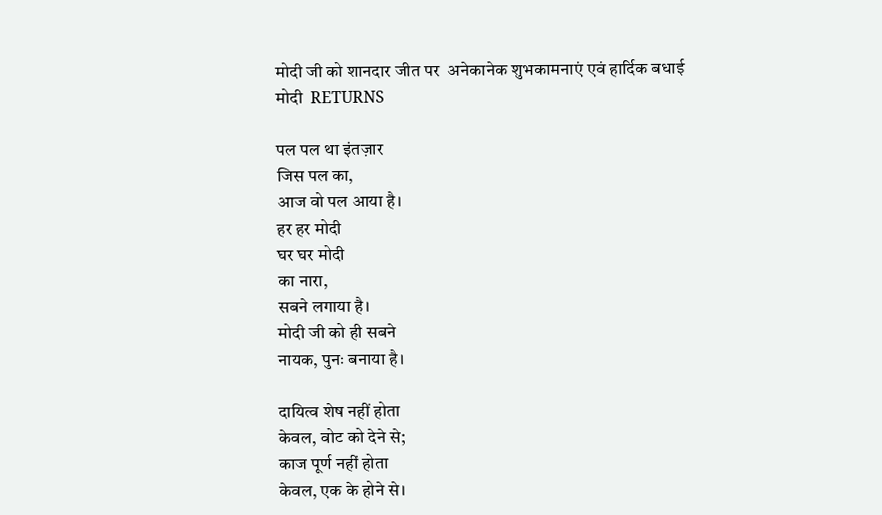मोदी जी को शानदार जीत पर  अनेकानेक शुभकामनाएं एवं हार्दिक बधाई
मोदी  RETURNS

पल पल था इंतज़ार
जिस पल का,
आज वो पल आया है।
हर हर मोदी
घर घर मोदी
का नारा,
सबने लगाया है।
मोदी जी को ही सबने
नायक, पुनः बनाया है।

दायित्व शेष नहीं होता
केवल, वोट को देने से;
काज पूर्ण नहीं होता
केवल, एक के होने से।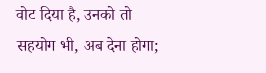वोट दिया है, उनको तो
सहयोग भी, अब देना होगा;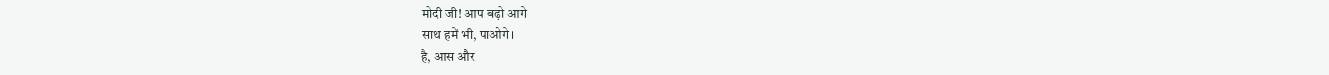मोदी जी! आप बढ़ो आगे
साथ हमें भी, पाओगे।
है, आस और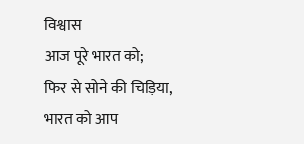विश्वास
आज पूरे भारत को;
फिर से सोने की चिड़िया,
भारत को आप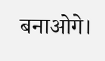बनाओगे।